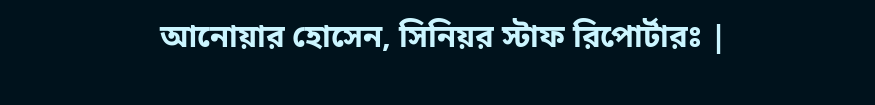আনোয়ার হোসেন, সিনিয়র স্টাফ রিপোর্টারঃ |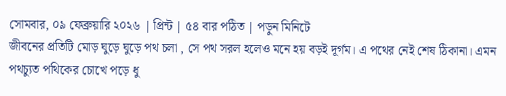সোমবার, ০৯ ফেব্রুয়ারি ২০২৬ | প্রিন্ট | ৫৪ বার পঠিত | পড়ুন মিনিটে
জীবনের প্রতিটি মোড় ঘুড়ে ঘুড়ে পথ চলা , সে পথ সরল হলেও মনে হয় বড়ই দূর্গম। এ পথের নেই শেষ ঠিকানা। এমন পথচ্যুত পথিকের চোখে পড়ে ধু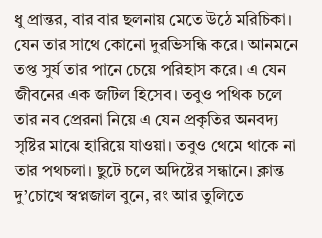ধু প্রান্তর, বার বার ছলনায় মেতে উঠে মরিচিকা। যেন তার সাথে কোনো দুরভিসন্ধি করে। আনমনে তপ্ত সুর্য তার পানে চেয়ে পরিহাস করে। এ যেন জীবনের এক জটিল হিসেব। তবুও পথিক চলে তার নব প্রেরনা নিয়ে এ যেন প্রকৃতির অনবদ্য সৃষ্টির মাঝে হারিয়ে যাওয়া। তবুও থেমে থাকে না তার পথচলা। ছুটে চলে অদিষ্টের সন্ধানে। ক্লান্ত দু’চোখে স্বপ্নজাল বুনে, রং আর তুলিতে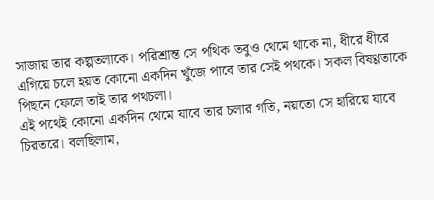সাজায় তার কল্পতলাকে। পরিশ্রান্ত সে পথিক তবুও থেমে থাকে না, ধীরে ধীরে এগিয়ে চলে হয়ত কোনো একদিন খুঁজে পাবে তার সেই পথকে। সকল বিষণ্ণতাকে পিছনে ফেলে তাই তার পথচলা।
এই পথেই কোনো একদিন থেমে যাবে তার চলার গতি, নয়তো সে হারিয়ে যাবে চিরতরে। বলছিলাম,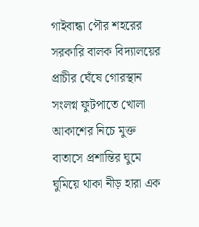গাইবান্ধা পৌর শহরের সরকারি বালক বিদ্যালয়ের প্রাচীর ঘেঁষে গোরস্থান সংলগ্ন ফুটপাতে খোলা আকাশের নিচে মুক্ত বাতাসে প্রশান্তির ঘুমে ঘুমিয়ে থাকা নীড় হারা এক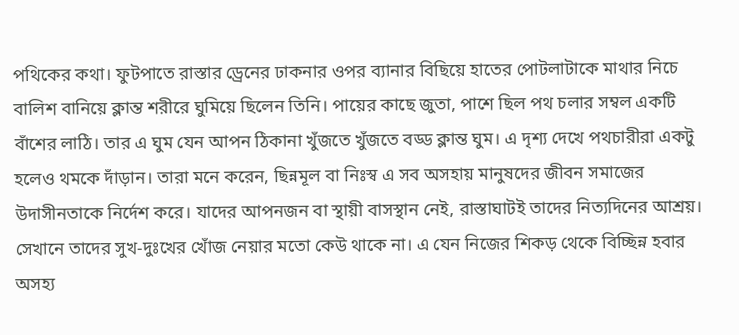পথিকের কথা। ফুটপাতে রাস্তার ড্রেনের ঢাকনার ওপর ব্যানার বিছিয়ে হাতের পোটলাটাকে মাথার নিচে বালিশ বানিয়ে ক্লান্ত শরীরে ঘুমিয়ে ছিলেন তিনি। পায়ের কাছে জুতা, পাশে ছিল পথ চলার সম্বল একটি বাঁশের লাঠি। তার এ ঘুম যেন আপন ঠিকানা খুঁজতে খুঁজতে বড্ড ক্লান্ত ঘুম। এ দৃশ্য দেখে পথচারীরা একটু হলেও থমকে দাঁড়ান। তারা মনে করেন, ছিন্নমূল বা নিঃস্ব এ সব অসহায় মানুষদের জীবন সমাজের উদাসীনতাকে নির্দেশ করে। যাদের আপনজন বা স্থায়ী বাসস্থান নেই, রাস্তাঘাটই তাদের নিত্যদিনের আশ্রয়। সেখানে তাদের সুখ-দুঃখের খোঁজ নেয়ার মতো কেউ থাকে না। এ যেন নিজের শিকড় থেকে বিচ্ছিন্ন হবার অসহ্য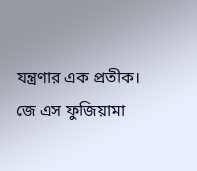যন্ত্রণার এক প্রতীক।
জে এস ফুজিয়ামা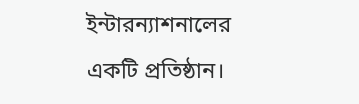ইন্টারন্যাশনালের একটি প্রতিষ্ঠান।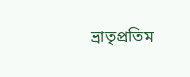ভ্রাতৃপ্রতিম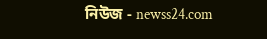নিউজ - newss24.com